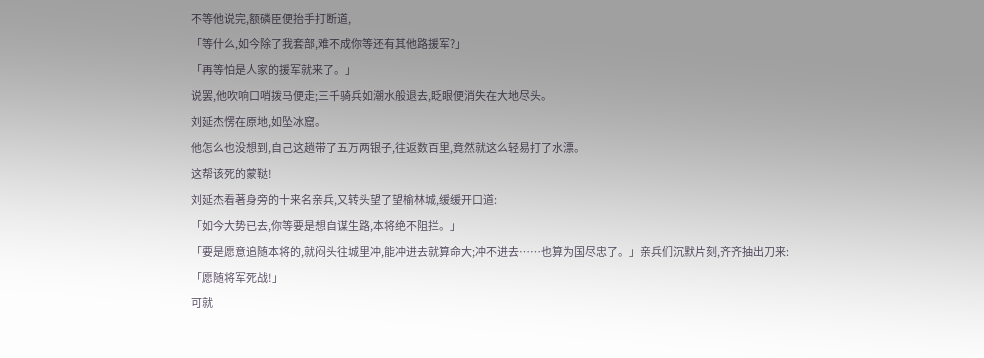不等他说完,额磷臣便抬手打断道,
「等什么,如今除了我套部,难不成你等还有其他路援军?」
「再等怕是人家的援军就来了。」
说罢,他吹响口哨拨马便走;三千骑兵如潮水般退去,眨眼便消失在大地尽头。
刘延杰愣在原地,如坠冰窟。
他怎么也没想到,自己这趟带了五万两银子,往返数百里,竟然就这么轻易打了水漂。
这帮该死的蒙鞑!
刘延杰看著身旁的十来名亲兵,又转头望了望榆林城,缓缓开口道:
「如今大势已去,你等要是想自谋生路,本将绝不阻拦。」
「要是愿意追随本将的,就闷头往城里冲,能冲进去就算命大;冲不进去……也算为国尽忠了。」亲兵们沉默片刻,齐齐抽出刀来:
「愿随将军死战!」
可就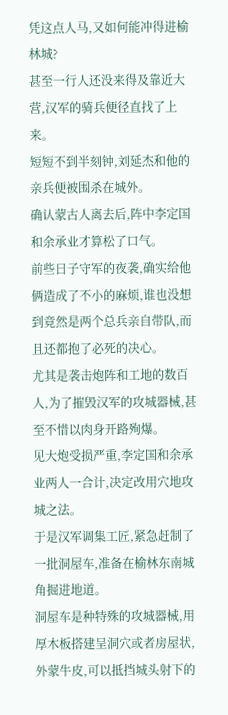凭这点人马,又如何能冲得进榆林城?
甚至一行人还没来得及靠近大营,汉军的骑兵便径直找了上来。
短短不到半刻钟,刘延杰和他的亲兵便被围杀在城外。
确认蒙古人离去后,阵中李定国和余承业才算松了口气。
前些日子守军的夜袭,确实给他俩造成了不小的麻烦,谁也没想到竟然是两个总兵亲自带队,而且还都抱了必死的决心。
尤其是袭击炮阵和工地的数百人,为了摧毁汉军的攻城器械,甚至不惜以肉身开路殉爆。
见大炮受损严重,李定国和余承业两人一合计,决定改用穴地攻城之法。
于是汉军调集工匠,紧急赶制了一批洞屋车,准备在榆林东南城角掘进地道。
洞屋车是种特殊的攻城器械,用厚木板搭建呈洞穴或者房屋状,外蒙牛皮,可以抵挡城头射下的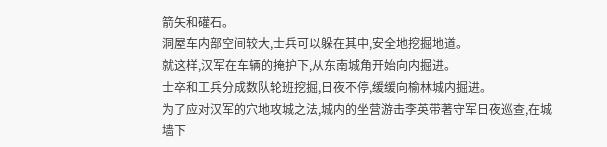箭矢和礶石。
洞屋车内部空间较大,士兵可以躲在其中,安全地挖掘地道。
就这样,汉军在车辆的掩护下,从东南城角开始向内掘进。
士卒和工兵分成数队轮班挖掘,日夜不停,缓缓向榆林城内掘进。
为了应对汉军的穴地攻城之法,城内的坐营游击李英带著守军日夜巡查,在城墙下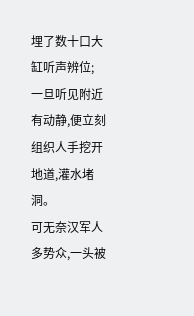埋了数十口大缸听声辨位;
一旦听见附近有动静,便立刻组织人手挖开地道,灌水堵洞。
可无奈汉军人多势众,一头被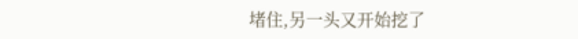堵住,另一头又开始挖了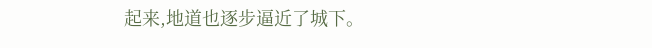起来,地道也逐步逼近了城下。